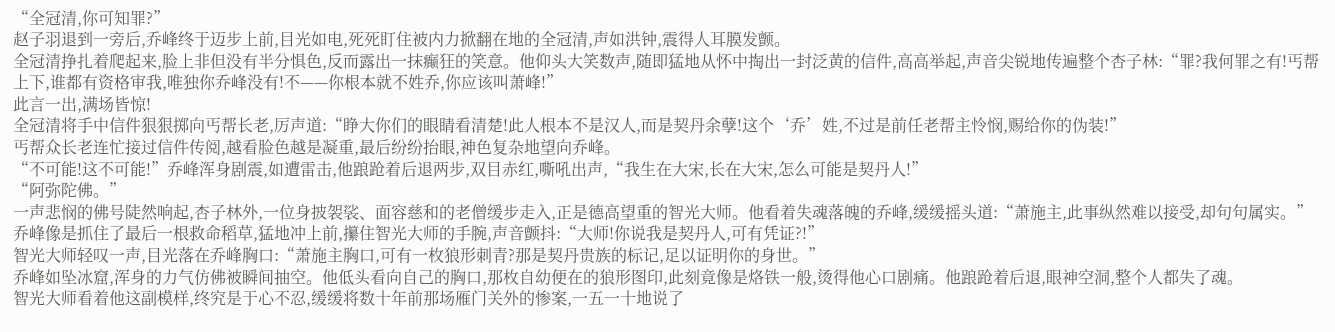“全冠清,你可知罪?”
赵子羽退到一旁后,乔峰终于迈步上前,目光如电,死死盯住被内力掀翻在地的全冠清,声如洪钟,震得人耳膜发颤。
全冠清挣扎着爬起来,脸上非但没有半分惧色,反而露出一抹癫狂的笑意。他仰头大笑数声,随即猛地从怀中掏出一封泛黄的信件,高高举起,声音尖锐地传遍整个杏子林:“罪?我何罪之有!丐帮上下,谁都有资格审我,唯独你乔峰没有!不——你根本就不姓乔,你应该叫萧峰!”
此言一出,满场皆惊!
全冠清将手中信件狠狠掷向丐帮长老,厉声道:“睁大你们的眼睛看清楚!此人根本不是汉人,而是契丹余孽!这个‘乔’姓,不过是前任老帮主怜悯,赐给你的伪装!”
丐帮众长老连忙接过信件传阅,越看脸色越是凝重,最后纷纷抬眼,神色复杂地望向乔峰。
“不可能!这不可能!”乔峰浑身剧震,如遭雷击,他踉跄着后退两步,双目赤红,嘶吼出声,“我生在大宋,长在大宋,怎么可能是契丹人!”
“阿弥陀佛。”
一声悲悯的佛号陡然响起,杏子林外,一位身披袈裟、面容慈和的老僧缓步走入,正是德高望重的智光大师。他看着失魂落魄的乔峰,缓缓摇头道:“萧施主,此事纵然难以接受,却句句属实。”
乔峰像是抓住了最后一根救命稻草,猛地冲上前,攥住智光大师的手腕,声音颤抖:“大师!你说我是契丹人,可有凭证?!”
智光大师轻叹一声,目光落在乔峰胸口:“萧施主胸口,可有一枚狼形刺青?那是契丹贵族的标记,足以证明你的身世。”
乔峰如坠冰窟,浑身的力气仿佛被瞬间抽空。他低头看向自己的胸口,那枚自幼便在的狼形图印,此刻竟像是烙铁一般,烫得他心口剧痛。他踉跄着后退,眼神空洞,整个人都失了魂。
智光大师看着他这副模样,终究是于心不忍,缓缓将数十年前那场雁门关外的惨案,一五一十地说了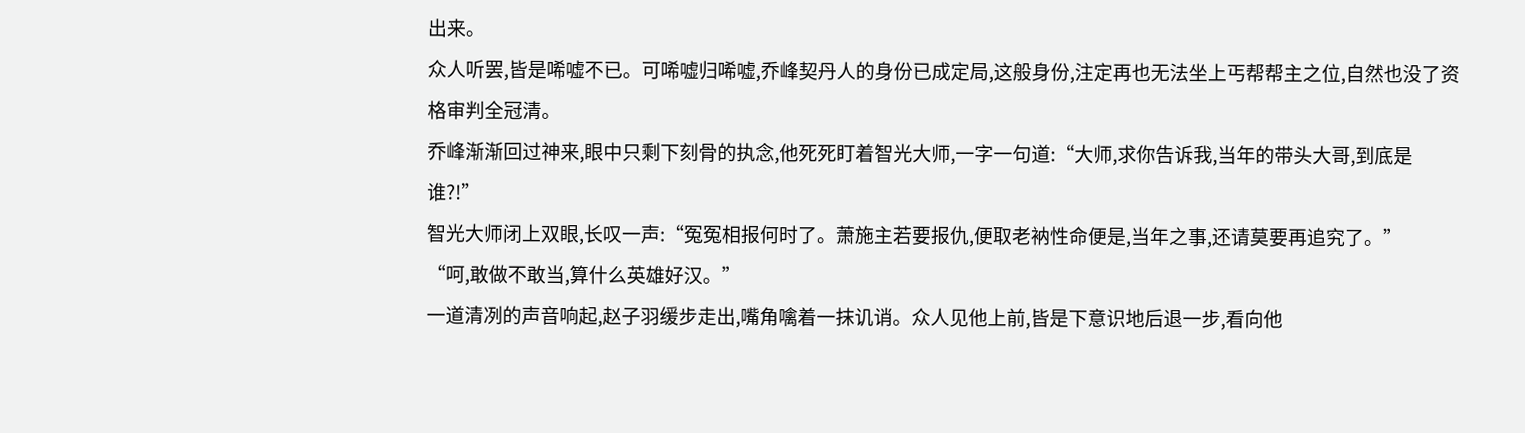出来。
众人听罢,皆是唏嘘不已。可唏嘘归唏嘘,乔峰契丹人的身份已成定局,这般身份,注定再也无法坐上丐帮帮主之位,自然也没了资格审判全冠清。
乔峰渐渐回过神来,眼中只剩下刻骨的执念,他死死盯着智光大师,一字一句道:“大师,求你告诉我,当年的带头大哥,到底是谁?!”
智光大师闭上双眼,长叹一声:“冤冤相报何时了。萧施主若要报仇,便取老衲性命便是,当年之事,还请莫要再追究了。”
“呵,敢做不敢当,算什么英雄好汉。”
一道清冽的声音响起,赵子羽缓步走出,嘴角噙着一抹讥诮。众人见他上前,皆是下意识地后退一步,看向他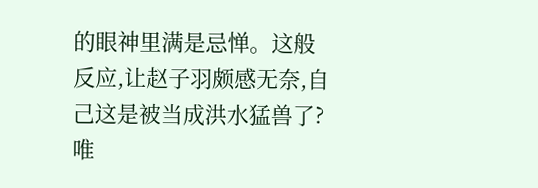的眼神里满是忌惮。这般反应,让赵子羽颇感无奈,自己这是被当成洪水猛兽了?
唯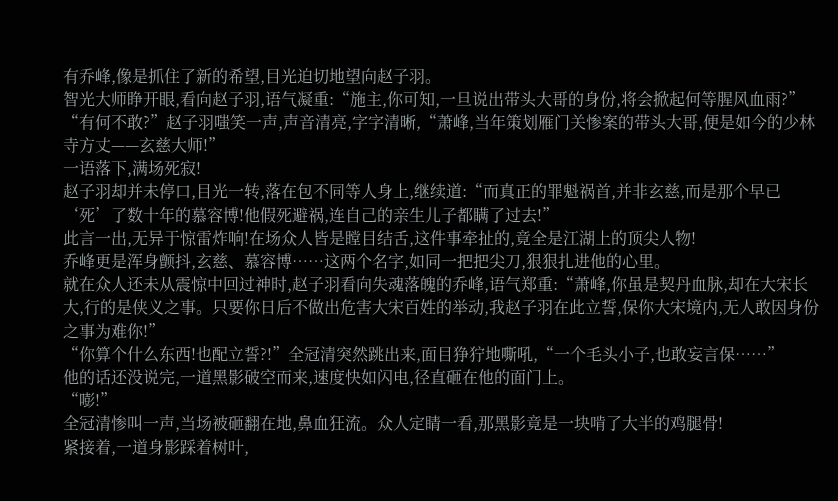有乔峰,像是抓住了新的希望,目光迫切地望向赵子羽。
智光大师睁开眼,看向赵子羽,语气凝重:“施主,你可知,一旦说出带头大哥的身份,将会掀起何等腥风血雨?”
“有何不敢?”赵子羽嗤笑一声,声音清亮,字字清晰,“萧峰,当年策划雁门关惨案的带头大哥,便是如今的少林寺方丈——玄慈大师!”
一语落下,满场死寂!
赵子羽却并未停口,目光一转,落在包不同等人身上,继续道:“而真正的罪魁祸首,并非玄慈,而是那个早已‘死’了数十年的慕容博!他假死避祸,连自己的亲生儿子都瞒了过去!”
此言一出,无异于惊雷炸响!在场众人皆是瞠目结舌,这件事牵扯的,竟全是江湖上的顶尖人物!
乔峰更是浑身颤抖,玄慈、慕容博……这两个名字,如同一把把尖刀,狠狠扎进他的心里。
就在众人还未从震惊中回过神时,赵子羽看向失魂落魄的乔峰,语气郑重:“萧峰,你虽是契丹血脉,却在大宋长大,行的是侠义之事。只要你日后不做出危害大宋百姓的举动,我赵子羽在此立誓,保你大宋境内,无人敢因身份之事为难你!”
“你算个什么东西!也配立誓?!”全冠清突然跳出来,面目狰狞地嘶吼,“一个毛头小子,也敢妄言保……”
他的话还没说完,一道黑影破空而来,速度快如闪电,径直砸在他的面门上。
“嘭!”
全冠清惨叫一声,当场被砸翻在地,鼻血狂流。众人定睛一看,那黑影竟是一块啃了大半的鸡腿骨!
紧接着,一道身影踩着树叶,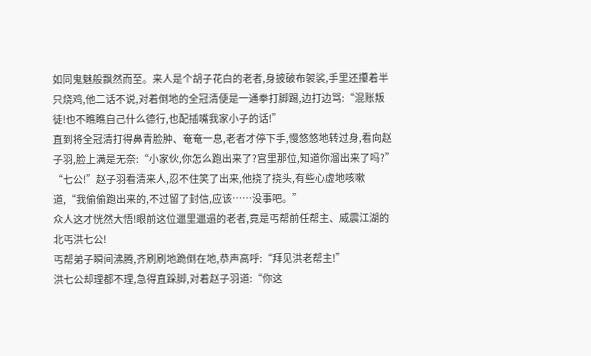如同鬼魅般飘然而至。来人是个胡子花白的老者,身披破布袈裟,手里还攥着半只烧鸡,他二话不说,对着倒地的全冠清便是一通拳打脚踢,边打边骂:“混账叛徒!也不瞧瞧自己什么德行,也配插嘴我家小子的话!”
直到将全冠清打得鼻青脸肿、奄奄一息,老者才停下手,慢悠悠地转过身,看向赵子羽,脸上满是无奈:“小家伙,你怎么跑出来了?宫里那位,知道你溜出来了吗?”
“七公!”赵子羽看清来人,忍不住笑了出来,他挠了挠头,有些心虚地咳嗽道,“我偷偷跑出来的,不过留了封信,应该……没事吧。”
众人这才恍然大悟!眼前这位邋里邋遢的老者,竟是丐帮前任帮主、威震江湖的北丐洪七公!
丐帮弟子瞬间沸腾,齐刷刷地跪倒在地,恭声高呼:“拜见洪老帮主!”
洪七公却理都不理,急得直跺脚,对着赵子羽道:“你这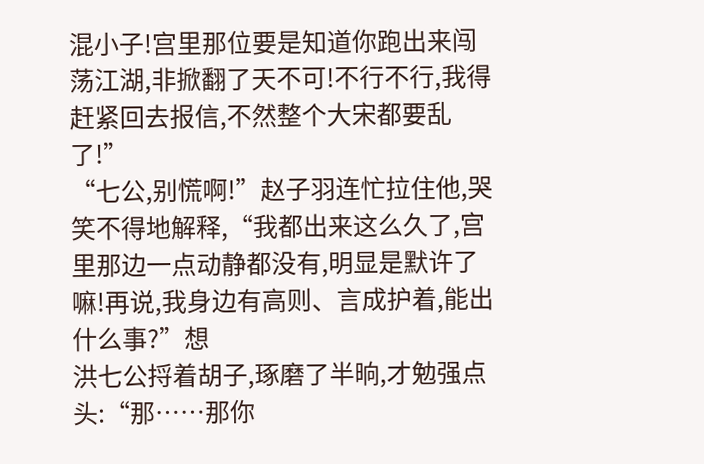混小子!宫里那位要是知道你跑出来闯荡江湖,非掀翻了天不可!不行不行,我得赶紧回去报信,不然整个大宋都要乱了!”
“七公,别慌啊!”赵子羽连忙拉住他,哭笑不得地解释,“我都出来这么久了,宫里那边一点动静都没有,明显是默许了嘛!再说,我身边有高则、言成护着,能出什么事?”想
洪七公捋着胡子,琢磨了半晌,才勉强点头:“那……那你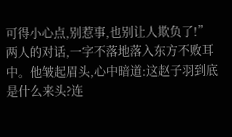可得小心点,别惹事,也别让人欺负了!”
两人的对话,一字不落地落入东方不败耳中。他皱起眉头,心中暗道:这赵子羽到底是什么来头?连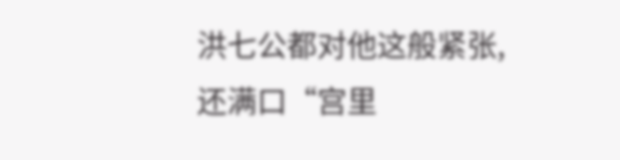洪七公都对他这般紧张,还满口“宫里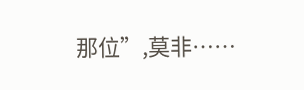那位”,莫非……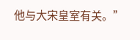他与大宋皇室有关。”